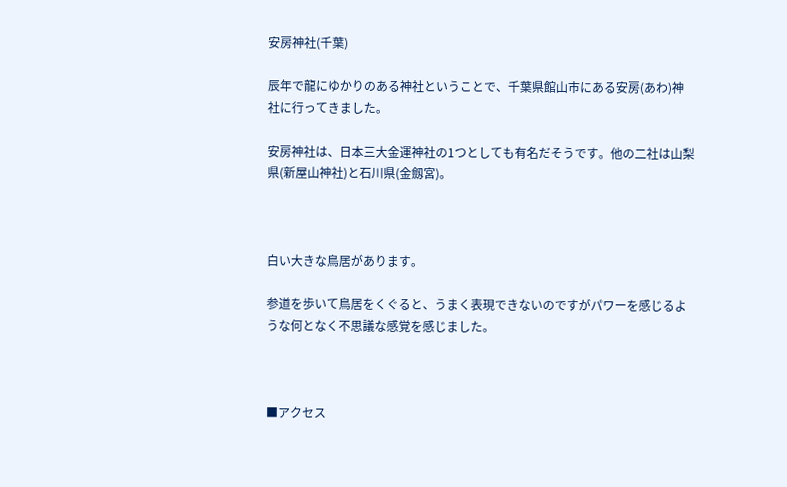安房神社(千葉)

辰年で龍にゆかりのある神社ということで、千葉県館山市にある安房(あわ)神社に行ってきました。

安房神社は、日本三大金運神社の1つとしても有名だそうです。他の二社は山梨県(新屋山神社)と石川県(金劔宮)。



白い大きな鳥居があります。

参道を歩いて鳥居をくぐると、うまく表現できないのですがパワーを感じるような何となく不思議な感覚を感じました。



■アクセス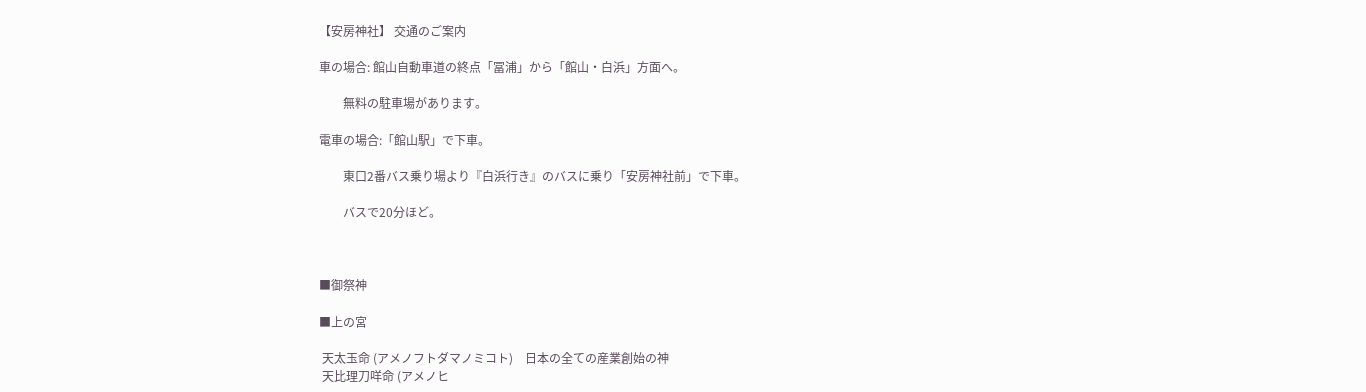【安房神社】 交通のご案内

車の場合: 館山自動車道の終点「冨浦」から「館山・白浜」方面へ。

        無料の駐車場があります。

電車の場合:「館山駅」で下車。

        東口2番バス乗り場より『白浜行き』のバスに乗り「安房神社前」で下車。

        バスで20分ほど。



■御祭神

■上の宮

 天太玉命 (アメノフトダマノミコト)    日本の全ての産業創始の神
 天比理刀咩命 (アメノヒ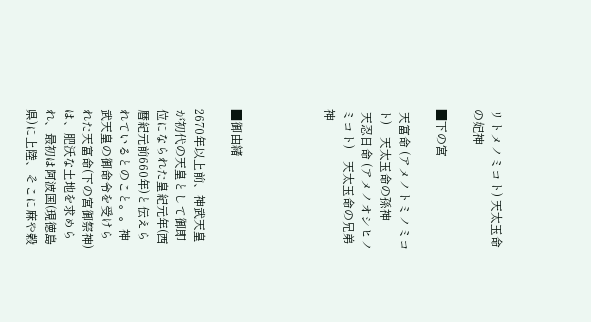リトメノミコト) 天太玉命の妃神

■下の宮

 天富命 (アメノトミノミコト)    天太玉命の孫神
 天忍日命 (アメノオシヒノミコト)    天太玉命の兄弟神




■御由緒

2670年以上前、神武天皇が初代の天皇として御即位になられた皇紀元年(西暦紀元前660年)と伝えられているとのこと。。神武天皇の御命令を受けられた天富命(下の宮御祭神)は、肥沃な土地を求められ、最初は阿波国(現徳島県)に上陸、そこに麻や穀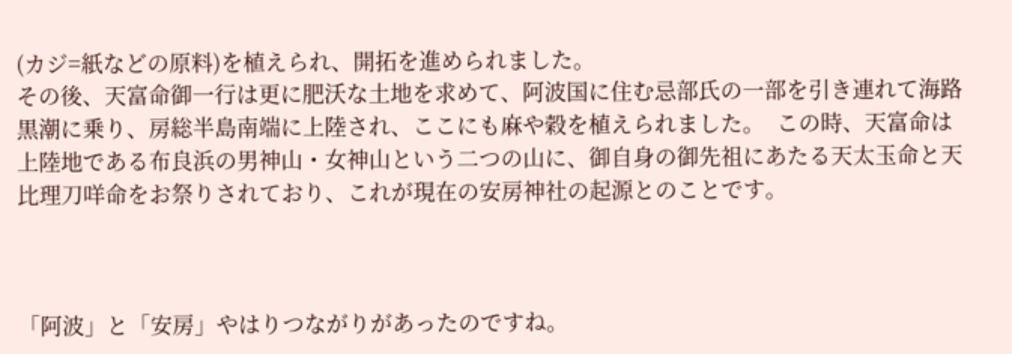(カジ=紙などの原料)を植えられ、開拓を進められました。
その後、天富命御一行は更に肥沃な土地を求めて、阿波国に住む忌部氏の一部を引き連れて海路黒潮に乗り、房総半島南端に上陸され、ここにも麻や穀を植えられました。  この時、天富命は上陸地である布良浜の男神山・女神山という二つの山に、御自身の御先祖にあたる天太玉命と天比理刀咩命をお祭りされており、これが現在の安房神社の起源とのことです。



「阿波」と「安房」やはりつながりがあったのですね。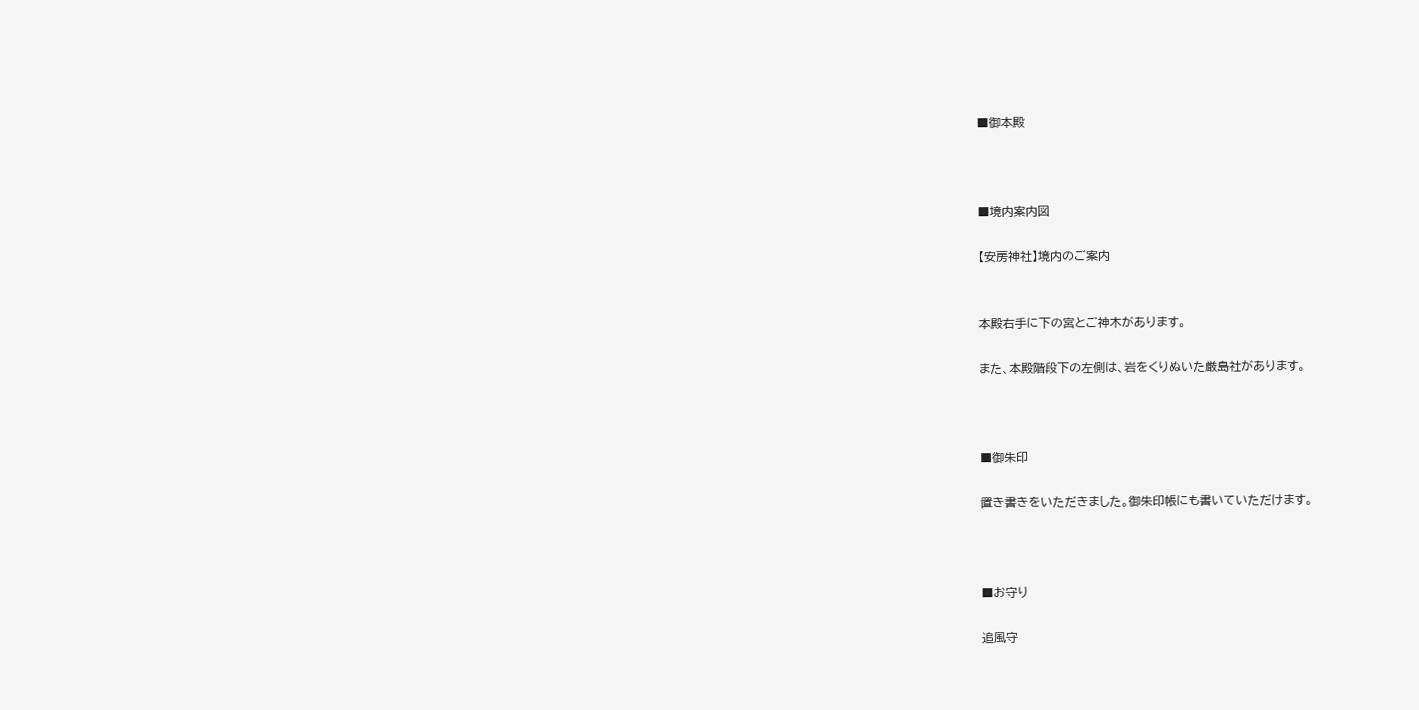■御本殿



■境内案内図

【安房神社】境内のご案内


本殿右手に下の宮とご神木があります。

また、本殿階段下の左側は、岩をくりぬいた厳島社があります。



■御朱印

置き書きをいただきました。御朱印帳にも書いていただけます。



■お守り

追風守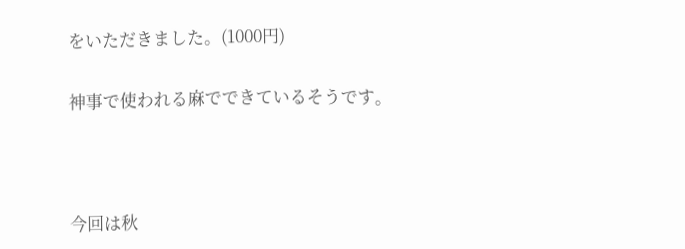をいただきました。(1000円)

神事で使われる麻でできているそうです。



今回は秋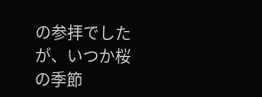の参拝でしたが、いつか桜の季節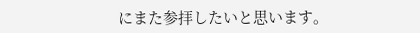にまた参拝したいと思います。